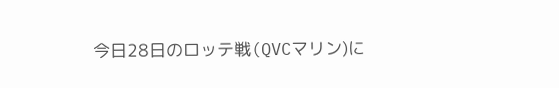今日28日のロッテ戦(QVCマリン)に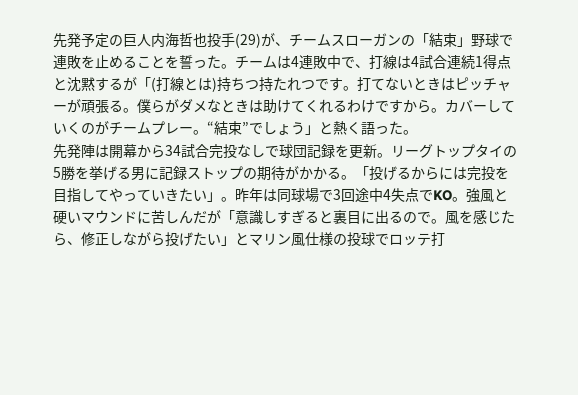先発予定の巨人内海哲也投手(29)が、チームスローガンの「結束」野球で連敗を止めることを誓った。チームは4連敗中で、打線は4試合連続1得点と沈黙するが「(打線とは)持ちつ持たれつです。打てないときはピッチャーが頑張る。僕らがダメなときは助けてくれるわけですから。カバーしていくのがチームプレー。“結束”でしょう」と熱く語った。
先発陣は開幕から34試合完投なしで球団記録を更新。リーグトップタイの5勝を挙げる男に記録ストップの期待がかかる。「投げるからには完投を目指してやっていきたい」。昨年は同球場で3回途中4失点でKO。強風と硬いマウンドに苦しんだが「意識しすぎると裏目に出るので。風を感じたら、修正しながら投げたい」とマリン風仕様の投球でロッテ打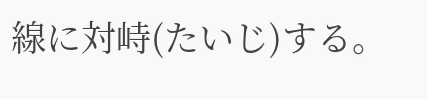線に対峙(たいじ)する。